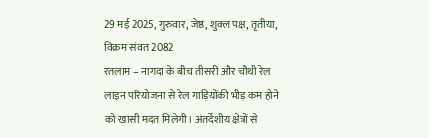29 मई 2025, गुरुवार, जेष्ठ, शुक्ल पक्ष, तृतीया, विक्रम संवत 2082
रतलाम – नागदा के बीच तीसरी और चौथी रेल लाइन परियोजना से रेल गाड़ियोंकी भीड़ कम होने को खासी मदत मिलेगी। अंतर्देशीय क्षेत्रों से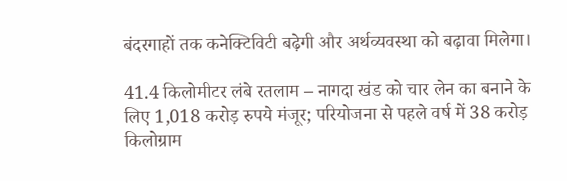बंदरगाहों तक कनेक्टिविटी बढ़ेगी और अर्थव्यवस्था को बढ़ावा मिलेगा।

41.4 किलोमीटर लंबे रतलाम – नागदा खंड को चार लेन का बनाने के लिए 1,018 करोड़ रुपये मंजूर; परियोजना से पहले वर्ष में 38 करोड़ किलोग्राम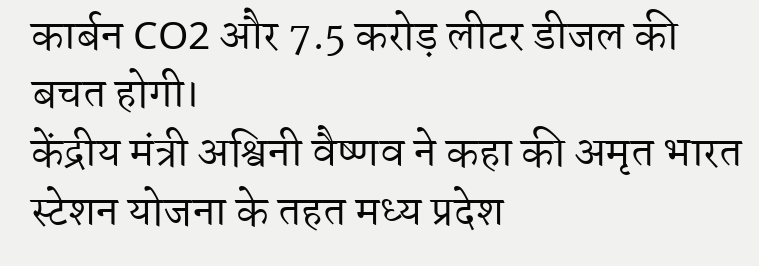कार्बन CO2 और 7.5 करोड़ लीटर डीजल की बचत होगी।
केंद्रीय मंत्री अश्विनी वैष्णव ने कहा की अमृत भारत स्टेशन योजना के तहत मध्य प्रदेश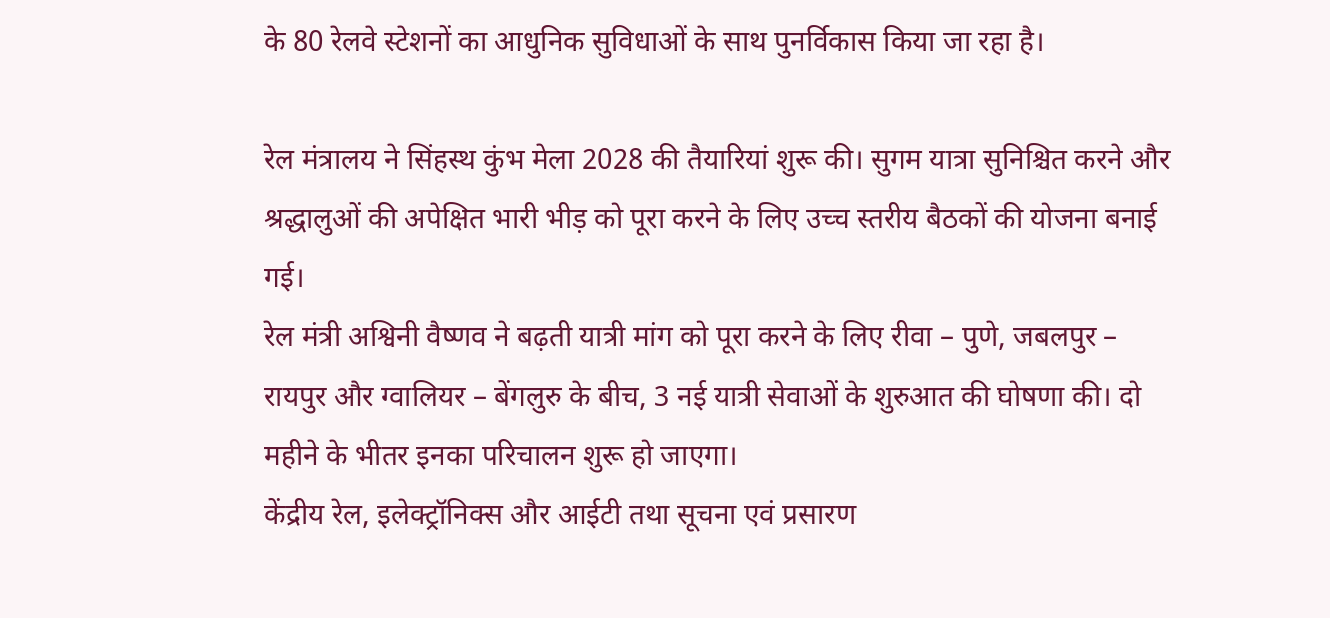के 80 रेलवे स्टेशनों का आधुनिक सुविधाओं के साथ पुनर्विकास किया जा रहा है।

रेल मंत्रालय ने सिंहस्थ कुंभ मेला 2028 की तैयारियां शुरू की। सुगम यात्रा सुनिश्चित करने और श्रद्धालुओं की अपेक्षित भारी भीड़ को पूरा करने के लिए उच्च स्तरीय बैठकों की योजना बनाई गई।
रेल मंत्री अश्विनी वैष्णव ने बढ़ती यात्री मांग को पूरा करने के लिए रीवा – पुणे, जबलपुर – रायपुर और ग्वालियर – बेंगलुरु के बीच, 3 नई यात्री सेवाओं के शुरुआत की घोषणा की। दो महीने के भीतर इनका परिचालन शुरू हो जाएगा।
केंद्रीय रेल, इलेक्ट्रॉनिक्स और आईटी तथा सूचना एवं प्रसारण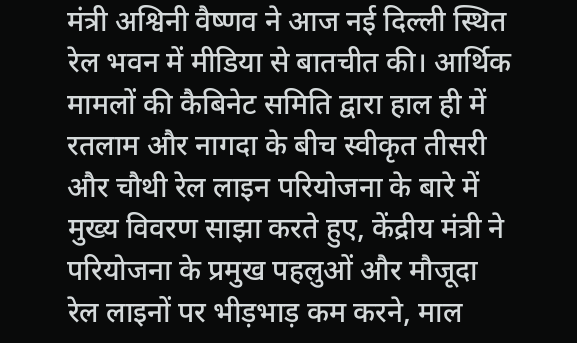मंत्री अश्विनी वैष्णव ने आज नई दिल्ली स्थित रेल भवन में मीडिया से बातचीत की। आर्थिक मामलों की कैबिनेट समिति द्वारा हाल ही में रतलाम और नागदा के बीच स्वीकृत तीसरी और चौथी रेल लाइन परियोजना के बारे में मुख्य विवरण साझा करते हुए, केंद्रीय मंत्री ने परियोजना के प्रमुख पहलुओं और मौजूदा रेल लाइनों पर भीड़भाड़ कम करने, माल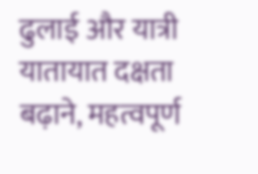ढुलाई और यात्री यातायात दक्षता बढ़ाने, महत्वपूर्ण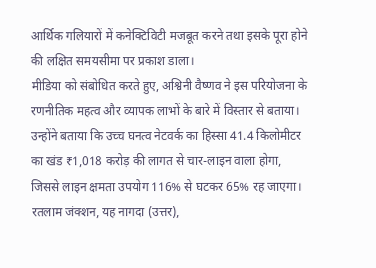आर्थिक गलियारों में कनेक्टिविटी मजबूत करने तथा इसके पूरा होने की लक्षित समयसीमा पर प्रकाश डाला।
मीडिया को संबोधित करते हुए, अश्विनी वैष्णव ने इस परियोजना के रणनीतिक महत्व और व्यापक लाभों के बारे में विस्तार से बताया। उन्होंने बताया कि उच्च घनत्व नेटवर्क का हिस्सा 41.4 किलोमीटर का खंड ₹1,018 करोड़ की लागत से चार-लाइन वाला होगा, जिससे लाइन क्षमता उपयोग 116% से घटकर 65% रह जाएगा। रतलाम जंक्शन, यह नागदा (उत्तर),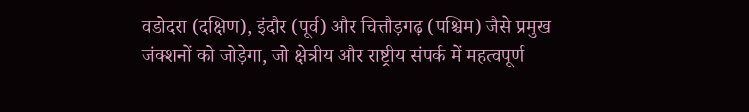वडोदरा (दक्षिण), इंदौर (पूर्व) और चित्तौड़गढ़ (पश्चिम) जैसे प्रमुख जंक्शनों को जोड़ेगा, जो क्षेत्रीय और राष्ट्रीय संपर्क में महत्वपूर्ण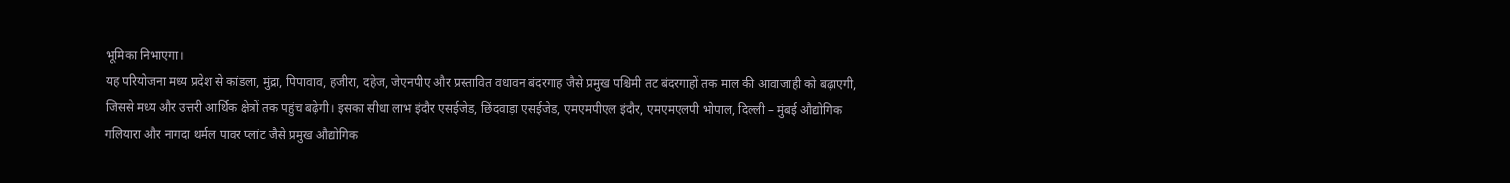भूमिका निभाएगा।
यह परियोजना मध्य प्रदेश से कांडला, मुंद्रा, पिपावाव, हजीरा, दहेज, जेएनपीए और प्रस्तावित वधावन बंदरगाह जैसे प्रमुख पश्चिमी तट बंदरगाहों तक माल की आवाजाही को बढ़ाएगी, जिससे मध्य और उत्तरी आर्थिक क्षेत्रों तक पहुंच बढ़ेगी। इसका सीधा लाभ इंदौर एसईजेड, छिंदवाड़ा एसईजेड, एमएमपीएल इंदौर, एमएमएलपी भोपाल, दिल्ली – मुंबई औद्योगिक गलियारा और नागदा थर्मल पावर प्लांट जैसे प्रमुख औद्योगिक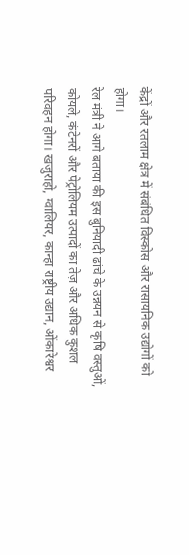केंद्रों और रतलाम क्षेत्र में संबंधित विस्कोस और रासायनिक उद्योगों को होगा।
रेल मंत्री ने आगे बताया की इस बुनियादी ढांचे के उन्नयन से कृषि वस्तुओं, कोयले, कंटेनरों और पेट्रोलियम उत्पादों का तेज़ और अधिक कुशल परिवहन होगा। खजुराहो, ग्वालियर, कान्हा राष्ट्रीय उद्यान, ओंकारेश्वर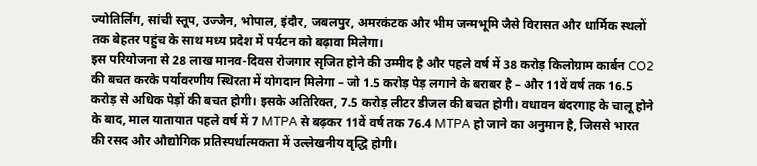ज्योतिर्लिंग, सांची स्तूप, उज्जैन, भोपाल, इंदौर, जबलपुर, अमरकंटक और भीम जन्मभूमि जैसे विरासत और धार्मिक स्थलों तक बेहतर पहुंच के साथ मध्य प्रदेश में पर्यटन को बढ़ावा मिलेगा।
इस परियोजना से 28 लाख मानव-दिवस रोजगार सृजित होने की उम्मीद है और पहले वर्ष में 38 करोड़ किलोग्राम कार्बन CO2 की बचत करके पर्यावरणीय स्थिरता में योगदान मिलेगा – जो 1.5 करोड़ पेड़ लगाने के बराबर है – और 11वें वर्ष तक 16.5 करोड़ से अधिक पेड़ों की बचत होगी। इसके अतिरिक्त, 7.5 करोड़ लीटर डीजल की बचत होगी। वधावन बंदरगाह के चालू होने के बाद, माल यातायात पहले वर्ष में 7 MTPA से बढ़कर 11वें वर्ष तक 76.4 MTPA हो जाने का अनुमान है, जिससे भारत की रसद और औद्योगिक प्रतिस्पर्धात्मकता में उल्लेखनीय वृद्धि होगी।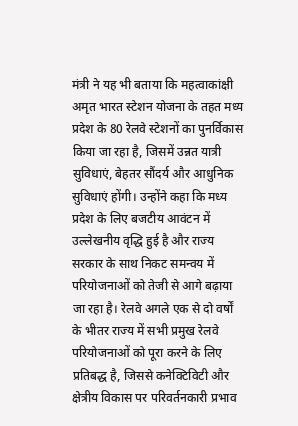मंत्री ने यह भी बताया कि महत्वाकांक्षी अमृत भारत स्टेशन योजना के तहत मध्य प्रदेश के 80 रेलवे स्टेशनों का पुनर्विकास किया जा रहा है, जिसमें उन्नत यात्री सुविधाएं, बेहतर सौंदर्य और आधुनिक सुविधाएं होंगी। उन्होंने कहा कि मध्य प्रदेश के लिए बजटीय आवंटन में उल्लेखनीय वृद्धि हुई है और राज्य सरकार के साथ निकट समन्वय में परियोजनाओं को तेजी से आगे बढ़ाया जा रहा है। रेलवे अगले एक से दो वर्षों के भीतर राज्य में सभी प्रमुख रेलवे परियोजनाओं को पूरा करने के लिए प्रतिबद्ध है, जिससे कनेक्टिविटी और क्षेत्रीय विकास पर परिवर्तनकारी प्रभाव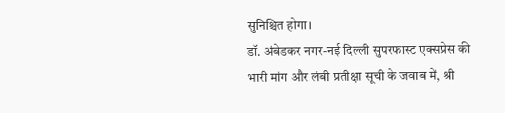सुनिश्चित होगा।
डॉ. अंबेडकर नगर-नई दिल्ली सुपरफास्ट एक्सप्रेस की भारी मांग और लंबी प्रतीक्षा सूची के जवाब में, श्री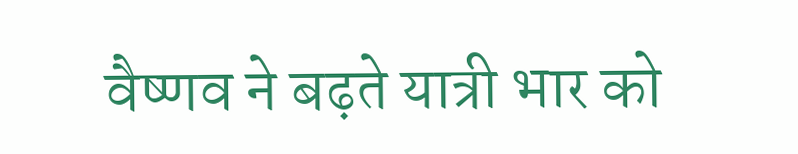वैष्णव ने बढ़ते यात्री भार को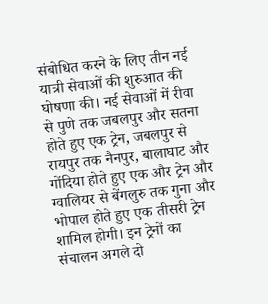संबोधित करने के लिए तीन नई यात्री सेवाओं की शुरुआत की घोषणा की। नई सेवाओं में रीवा से पुणे तक जबलपुर और सतना होते हुए एक ट्रेन, जबलपुर से रायपुर तक नैनपुर, बालाघाट और गोंदिया होते हुए एक और ट्रेन और ग्वालियर से बेंगलुरु तक गुना और भोपाल होते हुए एक तीसरी ट्रेन शामिल होगी। इन ट्रेनों का संचालन अगले दो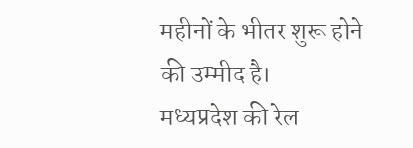महीनों के भीतर शुरू होने की उम्मीद है।
मध्यप्रदेश की रेल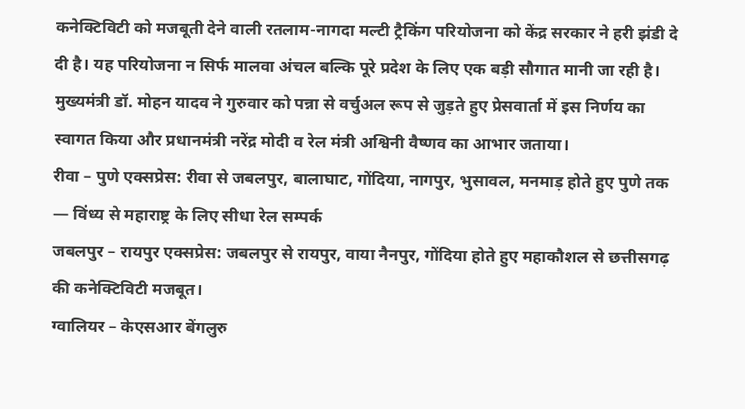कनेक्टिविटी को मजबूती देने वाली रतलाम-नागदा मल्टी ट्रैकिंग परियोजना को केंद्र सरकार ने हरी झंडी दे दी है। यह परियोजना न सिर्फ मालवा अंचल बल्कि पूरे प्रदेश के लिए एक बड़ी सौगात मानी जा रही है। मुख्यमंत्री डॉ. मोहन यादव ने गुरुवार को पन्ना से वर्चुअल रूप से जुड़ते हुए प्रेसवार्ता में इस निर्णय का स्वागत किया और प्रधानमंत्री नरेंद्र मोदी व रेल मंत्री अश्विनी वैष्णव का आभार जताया।
रीवा – पुणे एक्सप्रेस: रीवा से जबलपुर, बालाघाट, गोंदिया, नागपुर, भुसावल, मनमाड़ होते हुए पुणे तक — विंध्य से महाराष्ट्र के लिए सीधा रेल सम्पर्क
जबलपुर – रायपुर एक्सप्रेस: जबलपुर से रायपुर, वाया नैनपुर, गोंदिया होते हुए महाकौशल से छत्तीसगढ़ की कनेक्टिविटी मजबूत।
ग्वालियर – केएसआर बेंगलुरु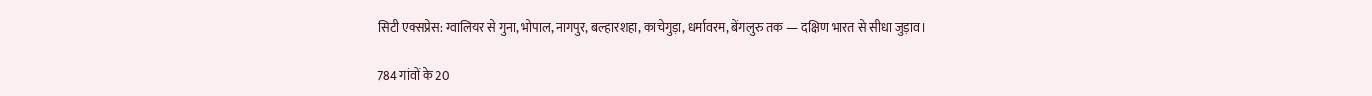सिटी एक्सप्रेस: ग्वालियर से गुना, भोपाल, नागपुर, बल्हारशहा, काचेगुड़ा, धर्मावरम, बेंगलुरु तक — दक्षिण भारत से सीधा जुड़ाव।

784 गांवों के 20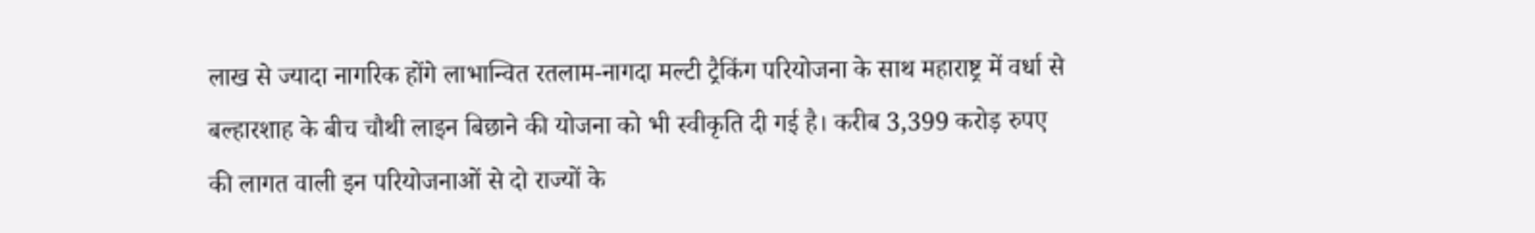लाख से ज्यादा नागरिक होंगे लाभान्वित रतलाम-नागदा मल्टी ट्रैकिंग परियोजना के साथ महाराष्ट्र में वर्धा से बल्हारशाह के बीच चौथी लाइन बिछाने की योजना को भी स्वीकृति दी गई है। करीब 3,399 करोड़ रुपए की लागत वाली इन परियोजनाओं से दो राज्यों के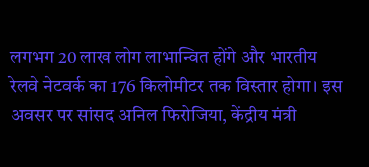लगभग 20 लाख लोग लाभान्वित होंगे और भारतीय रेलवे नेटवर्क का 176 किलोमीटर तक विस्तार होगा। इस अवसर पर सांसद अनिल फिरोजिया, केंद्रीय मंत्री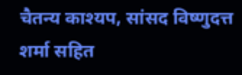चैतन्य काश्यप, सांसद विष्णुदत्त शर्मा सहित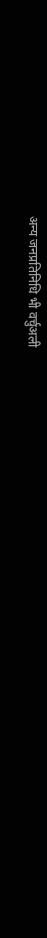अन्य जनप्रतिनिधि भी वर्चुअली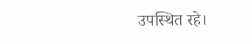उपस्थित रहे।